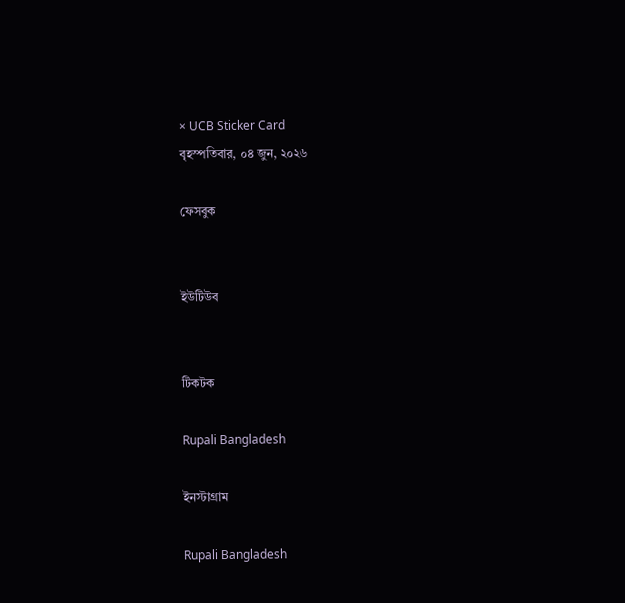× UCB Sticker Card
বৃহস্পতিবার, ০৪ জুন, ২০২৬

ফেসবুক


ইউটিউব


টিকটক

Rupali Bangladesh

ইনস্টাগ্রাম

Rupali Bangladesh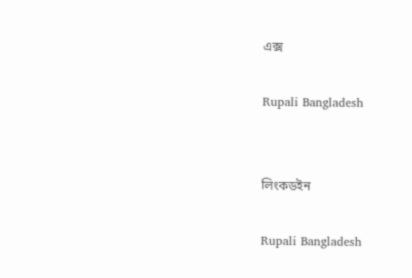এক্স

Rupali Bangladesh


লিংকডইন

Rupali Bangladesh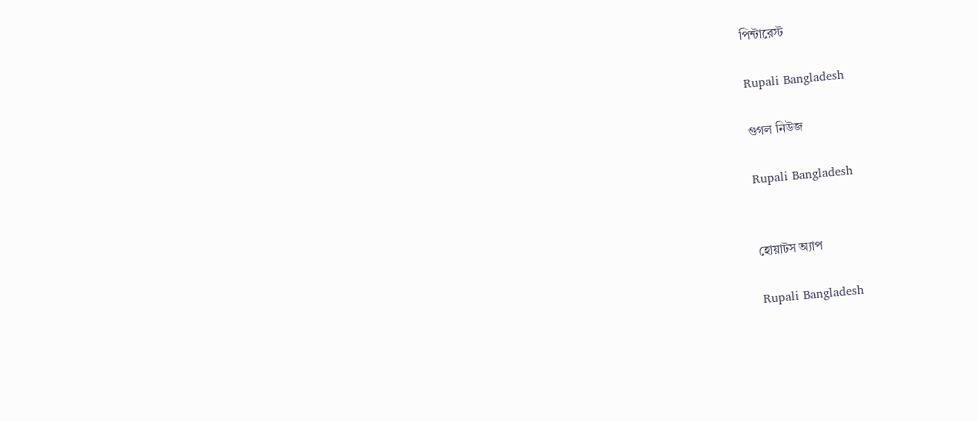পিন্টারেস্ট

Rupali Bangladesh

গুগল নিউজ

Rupali Bangladesh


হোয়াটস অ্যাপ

Rupali Bangladesh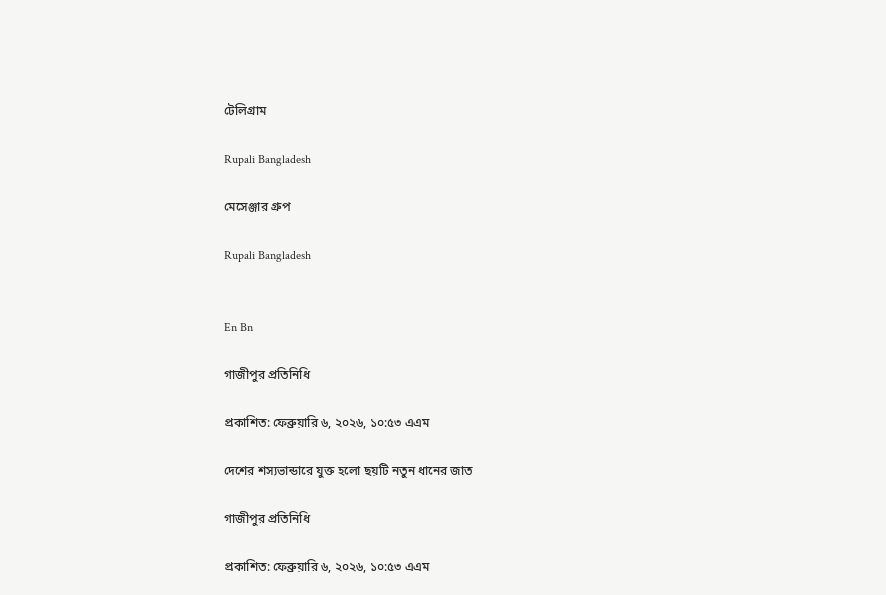টেলিগ্রাম

Rupali Bangladesh

মেসেঞ্জার গ্রুপ

Rupali Bangladesh


En Bn

গাজীপুর প্রতিনিধি

প্রকাশিত: ফেব্রুয়ারি ৬, ২০২৬, ১০:৫৩ এএম

দেশের শস্যভান্ডারে যুক্ত হলো ছয়টি নতুন ধানের জাত

গাজীপুর প্রতিনিধি

প্রকাশিত: ফেব্রুয়ারি ৬, ২০২৬, ১০:৫৩ এএম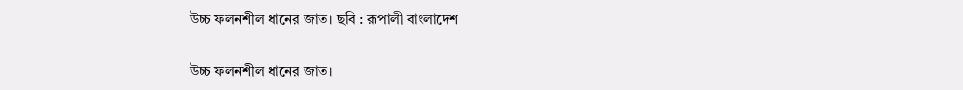উচ্চ ফলনশীল ধানের জাত। ছবি : রূপালী বাংলাদেশ

উচ্চ ফলনশীল ধানের জাত।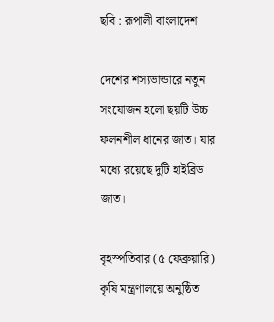ছবি : রূপালী বাংলাদেশ

দেশের শস্যভান্ডারে নতুন সংযোজন হলো ছয়টি উচ্চ ফলনশীল ধানের জাত। যার মধ্যে রয়েছে দুটি হাইব্রিড জাত।

বৃহস্পতিবার (৫ ফেব্রুয়ারি) কৃষি মন্ত্রণালয়ে অনুষ্ঠিত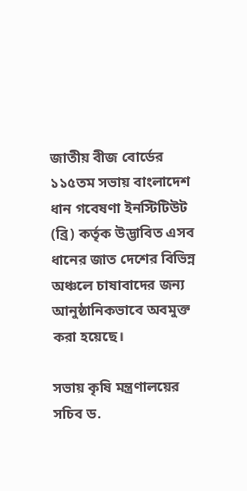জাতীয় বীজ বোর্ডের ১১৫তম সভায় বাংলাদেশ ধান গবেষণা ইনস্টিটিউট (ব্রি) কর্তৃক উদ্ভাবিত এসব ধানের জাত দেশের বিভিন্ন অঞ্চলে চাষাবাদের জন্য আনুষ্ঠানিকভাবে অবমুক্ত করা হয়েছে।

সভায় কৃষি মন্ত্রণালয়ের সচিব ড.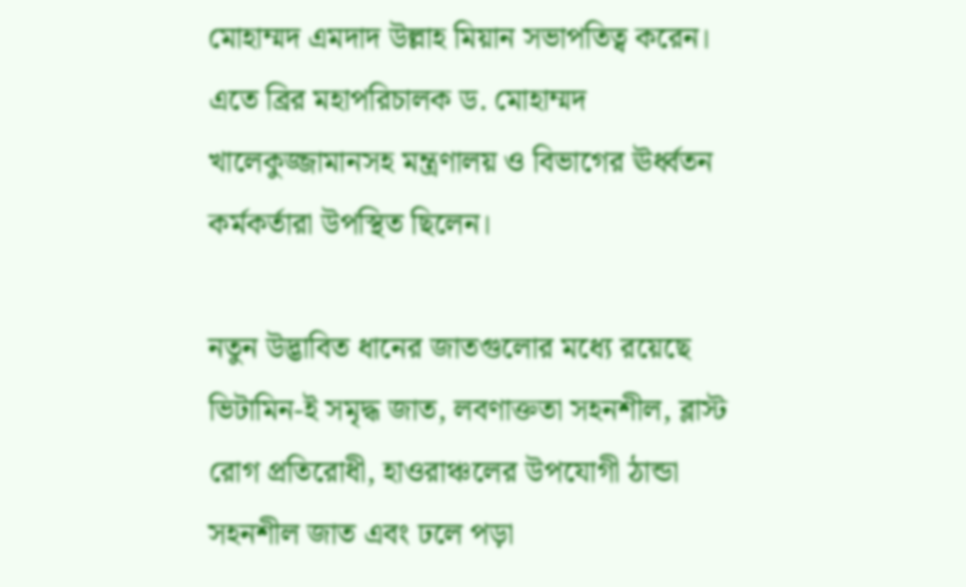মোহাম্মদ এমদাদ উল্লাহ মিয়ান সভাপতিত্ব করেন। এতে ব্রির মহাপরিচালক ড. মোহাম্মদ খালেকুজ্জামানসহ মন্ত্রণালয় ও বিভাগের ঊর্ধ্বতন কর্মকর্তারা উপস্থিত ছিলেন।

নতুন উদ্ভাবিত ধানের জাতগুলোর মধ্যে রয়েছে ভিটামিন-ই সমৃদ্ধ জাত, লবণাক্ততা সহনশীল, ব্লাস্ট রোগ প্রতিরোধী, হাওরাঞ্চলের উপযোগী ঠান্ডা সহনশীল জাত এবং ঢলে পড়া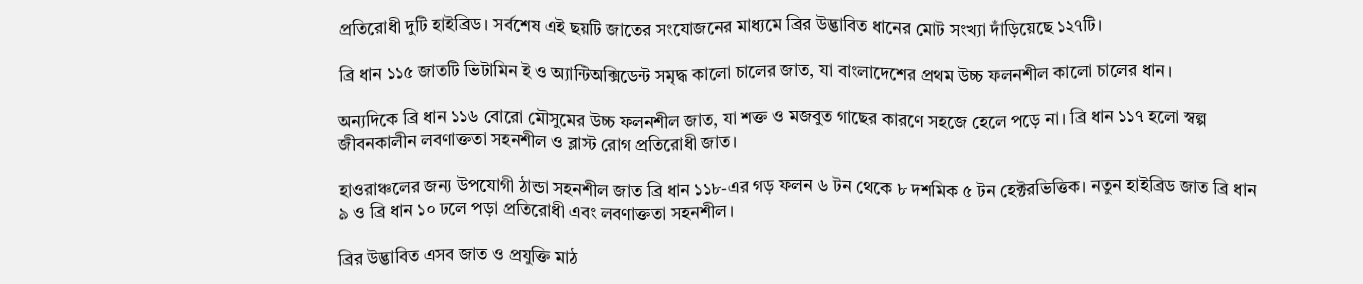প্রতিরোধী দুটি হাইব্রিড। সর্বশেষ এই ছয়টি জাতের সংযোজনের মাধ্যমে ব্রির উদ্ভাবিত ধানের মোট সংখ্যা দাঁড়িয়েছে ১২৭টি।

ব্রি ধান ১১৫ জাতটি ভিটামিন ই ও অ্যান্টিঅক্সিডেন্ট সমৃদ্ধ কালো চালের জাত, যা বাংলাদেশের প্রথম উচ্চ ফলনশীল কালো চালের ধান।

অন্যদিকে ব্রি ধান ১১৬ বোরো মৌসুমের উচ্চ ফলনশীল জাত, যা শক্ত ও মজবুত গাছের কারণে সহজে হেলে পড়ে না। ব্রি ধান ১১৭ হলো স্বল্প জীবনকালীন লবণাক্ততা সহনশীল ও ব্লাস্ট রোগ প্রতিরোধী জাত।

হাওরাঞ্চলের জন্য উপযোগী ঠান্ডা সহনশীল জাত ব্রি ধান ১১৮-এর গড় ফলন ৬ টন থেকে ৮ দশমিক ৫ টন হেক্টরভিত্তিক। নতুন হাইব্রিড জাত ব্রি ধান ৯ ও ব্রি ধান ১০ ঢলে পড়া প্রতিরোধী এবং লবণাক্ততা সহনশীল।

ব্রির উদ্ভাবিত এসব জাত ও প্রযুক্তি মাঠ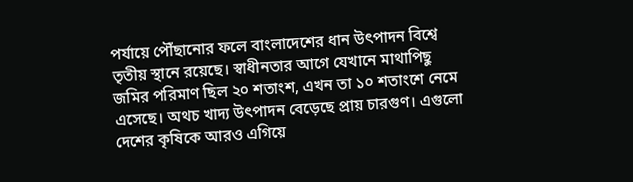পর্যায়ে পৌঁছানোর ফলে বাংলাদেশের ধান উৎপাদন বিশ্বে তৃতীয় স্থানে রয়েছে। স্বাধীনতার আগে যেখানে মাথাপিছু জমির পরিমাণ ছিল ২০ শতাংশ, এখন তা ১০ শতাংশে নেমে এসেছে। অথচ খাদ্য উৎপাদন বেড়েছে প্রায় চারগুণ। এগুলো দেশের কৃষিকে আরও এগিয়ে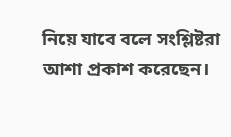নিয়ে যাবে বলে সংশ্লিষ্টরা আশা প্রকাশ করেছেন।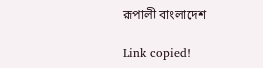রূপালী বাংলাদেশ

Link copied!